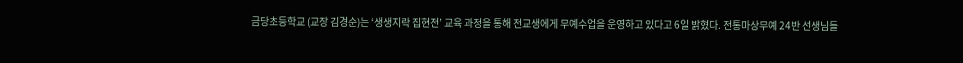금당초등학교 (교장 김경순)는 ‘생생지락 집현전’ 교육 과정을 통해 전교생에게 무예수업을 운영하고 있다고 6일 밝혔다. 전통마상무예 24반 선생님들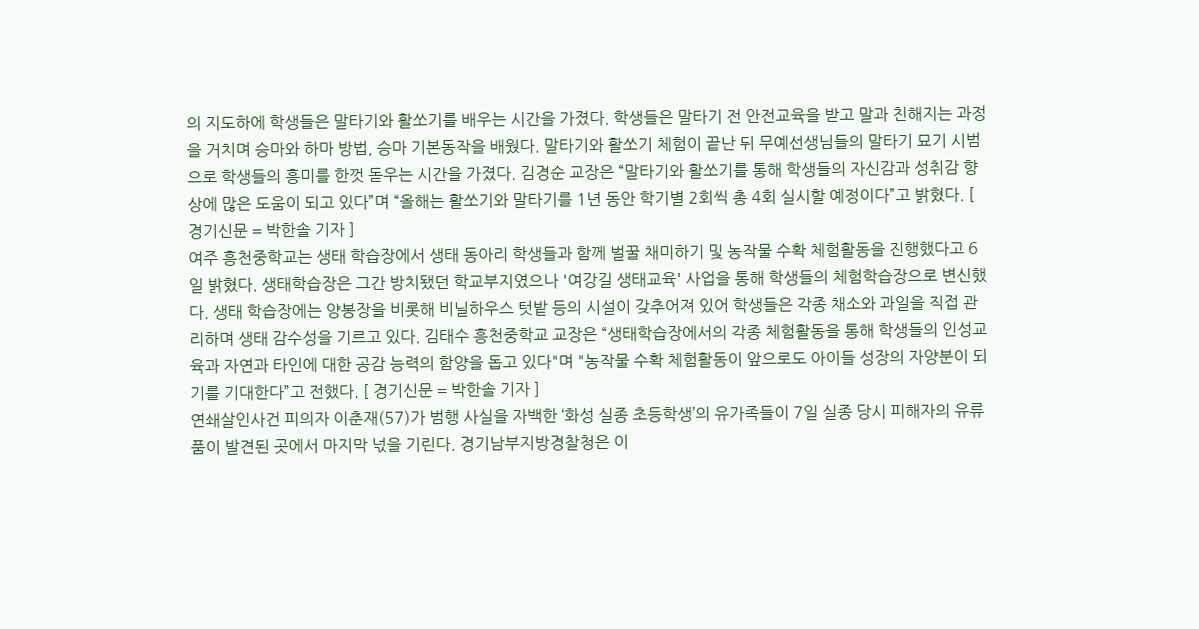의 지도하에 학생들은 말타기와 활쏘기를 배우는 시간을 가졌다. 학생들은 말타기 전 안전교육을 받고 말과 친해지는 과정을 거치며 승마와 하마 방법, 승마 기본동작을 배웠다. 말타기와 활쏘기 체험이 끝난 뒤 무예선생님들의 말타기 묘기 시범으로 학생들의 흥미를 한껏 돋우는 시간을 가졌다. 김경순 교장은 “말타기와 활쏘기를 통해 학생들의 자신감과 성취감 향상에 많은 도움이 되고 있다”며 “올해는 활쏘기와 말타기를 1년 동안 학기별 2회씩 총 4회 실시할 예정이다”고 밝혔다. [ 경기신문 = 박한솔 기자 ]
여주 흥천중학교는 생태 학습장에서 생태 동아리 학생들과 함께 벌꿀 채미하기 및 농작물 수확 체험활동을 진행했다고 6일 밝혔다. 생태학습장은 그간 방치됐던 학교부지였으나 '여강길 생태교육' 사업을 통해 학생들의 체험학습장으로 변신했다. 생태 학습장에는 양봉장을 비롯해 비닐하우스 텃밭 등의 시설이 갖추어져 있어 학생들은 각종 채소와 과일을 직접 관리하며 생태 감수성을 기르고 있다. 김태수 흥천중학교 교장은 “생태학습장에서의 각종 체험활동을 통해 학생들의 인성교육과 자연과 타인에 대한 공감 능력의 함양을 돕고 있다"며 "농작물 수확 체험활동이 앞으로도 아이들 성장의 자양분이 되기를 기대한다”고 전했다. [ 경기신문 = 박한솔 기자 ]
연쇄살인사건 피의자 이춘재(57)가 범행 사실을 자백한 ‘화성 실종 초등학생’의 유가족들이 7일 실종 당시 피해자의 유류품이 발견된 곳에서 마지막 넋을 기린다. 경기남부지방경찰청은 이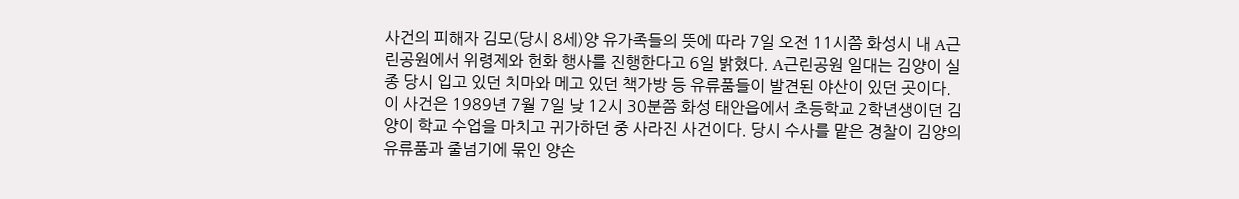사건의 피해자 김모(당시 8세)양 유가족들의 뜻에 따라 7일 오전 11시쯤 화성시 내 A근린공원에서 위령제와 헌화 행사를 진행한다고 6일 밝혔다. A근린공원 일대는 김양이 실종 당시 입고 있던 치마와 메고 있던 책가방 등 유류품들이 발견된 야산이 있던 곳이다. 이 사건은 1989년 7월 7일 낮 12시 30분쯤 화성 태안읍에서 초등학교 2학년생이던 김양이 학교 수업을 마치고 귀가하던 중 사라진 사건이다. 당시 수사를 맡은 경찰이 김양의 유류품과 줄넘기에 묶인 양손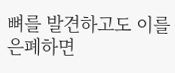뼈를 발견하고도 이를 은폐하면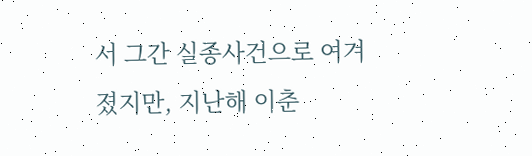서 그간 실종사건으로 여겨졌지만, 지난해 이춘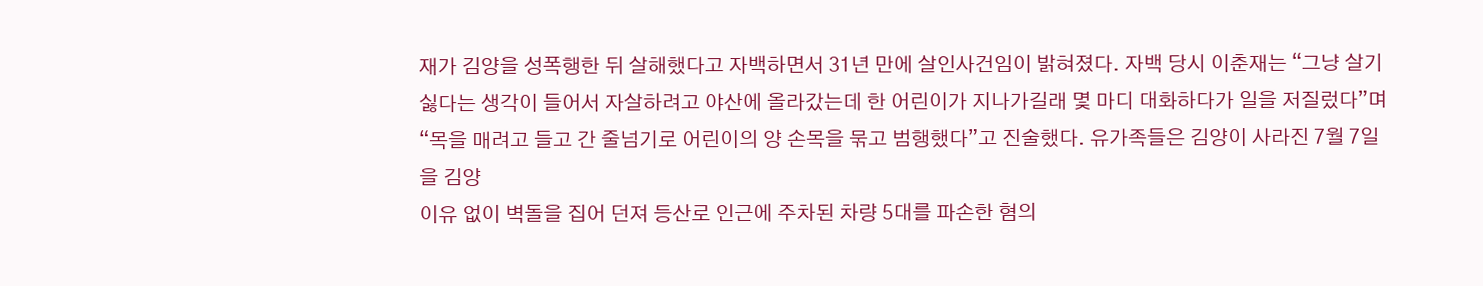재가 김양을 성폭행한 뒤 살해했다고 자백하면서 31년 만에 살인사건임이 밝혀졌다. 자백 당시 이춘재는 “그냥 살기 싫다는 생각이 들어서 자살하려고 야산에 올라갔는데 한 어린이가 지나가길래 몇 마디 대화하다가 일을 저질렀다”며 “목을 매려고 들고 간 줄넘기로 어린이의 양 손목을 묶고 범행했다”고 진술했다. 유가족들은 김양이 사라진 7월 7일을 김양
이유 없이 벽돌을 집어 던져 등산로 인근에 주차된 차량 5대를 파손한 혐의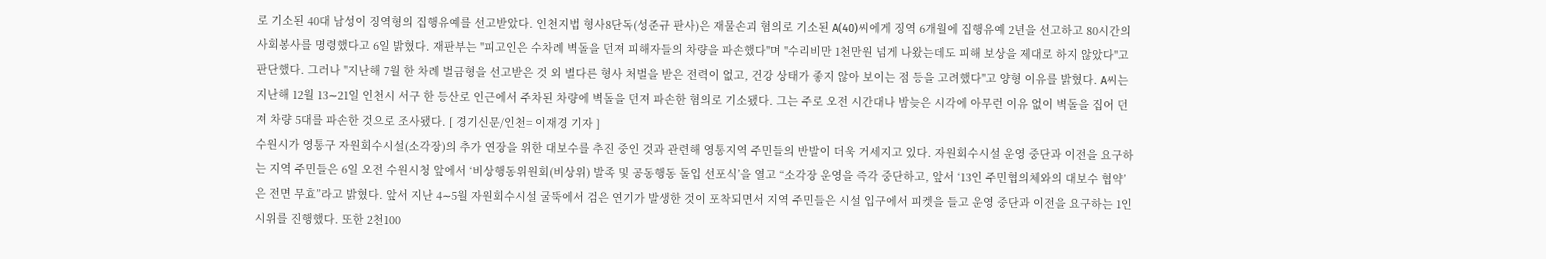로 기소된 40대 남성이 징역형의 집행유예를 선고받았다. 인천지법 형사8단독(성준규 판사)은 재물손괴 혐의로 기소된 A(40)씨에게 징역 6개월에 집행유예 2년을 선고하고 80시간의 사회봉사를 명령했다고 6일 밝혔다. 재판부는 "피고인은 수차례 벽돌을 던져 피해자들의 차량을 파손했다"며 "수리비만 1천만원 넘게 나왔는데도 피해 보상을 제대로 하지 않았다"고 판단했다. 그러나 "지난해 7월 한 차례 벌금형을 선고받은 것 외 별다른 형사 처벌을 받은 전력이 없고, 건강 상태가 좋지 않아 보이는 점 등을 고려했다"고 양형 이유를 밝혔다. A씨는 지난해 12월 13∼21일 인천시 서구 한 등산로 인근에서 주차된 차량에 벽돌을 던져 파손한 혐의로 기소됐다. 그는 주로 오전 시간대나 밤늦은 시각에 아무런 이유 없이 벽돌을 집어 던져 차량 5대를 파손한 것으로 조사됐다. [ 경기신문/인천= 이재경 기자 ]
수원시가 영통구 자원회수시설(소각장)의 추가 연장을 위한 대보수를 추진 중인 것과 관련해 영통지역 주민들의 반발이 더욱 거세지고 있다. 자원회수시설 운영 중단과 이전을 요구하는 지역 주민들은 6일 오전 수원시청 앞에서 ‘비상행동위원회(비상위) 발족 및 공동행동 돌입 선포식’을 열고 “소각장 운영을 즉각 중단하고, 앞서 ‘13인 주민협의체와의 대보수 협약’은 전면 무효”라고 밝혔다. 앞서 지난 4∼5월 자원회수시설 굴뚝에서 검은 연기가 발생한 것이 포착되면서 지역 주민들은 시설 입구에서 피켓을 들고 운영 중단과 이전을 요구하는 1인 시위를 진행했다. 또한 2천100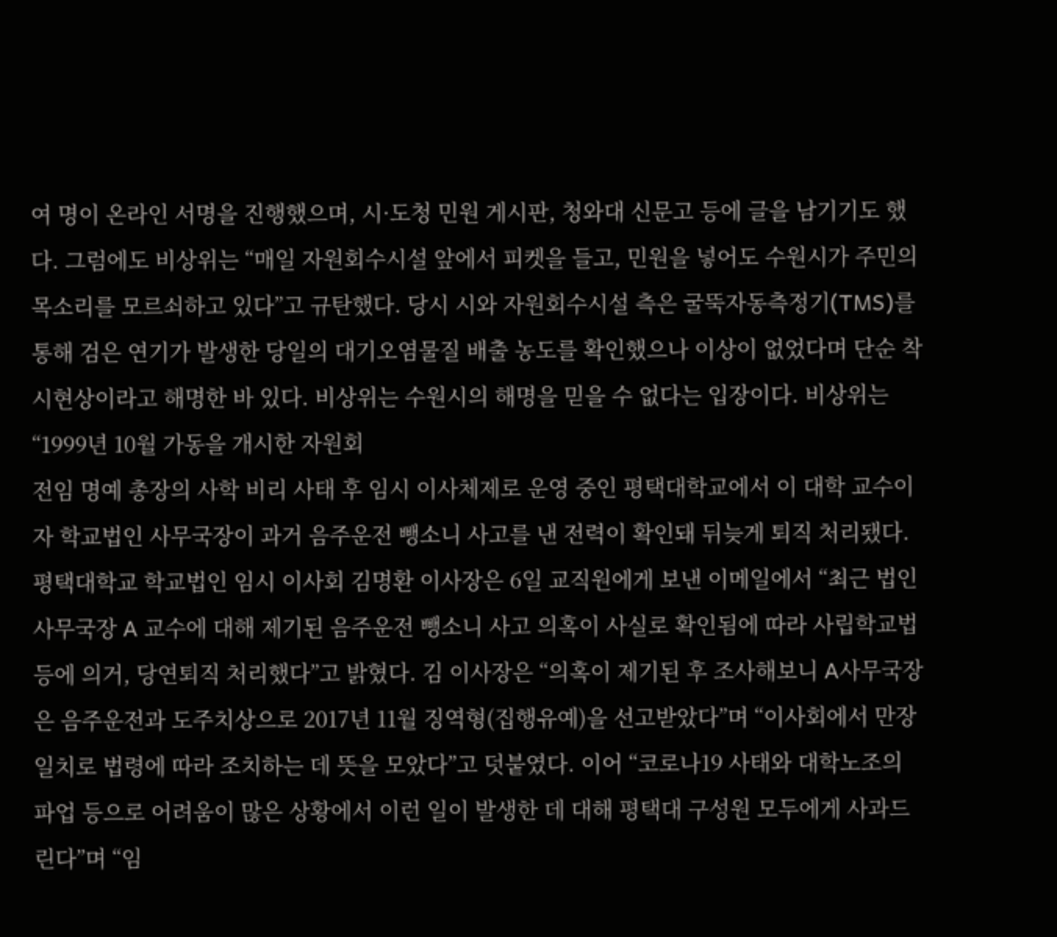여 명이 온라인 서명을 진행했으며, 시·도청 민원 게시판, 청와대 신문고 등에 글을 남기기도 했다. 그럼에도 비상위는 “매일 자원회수시설 앞에서 피켓을 들고, 민원을 넣어도 수원시가 주민의 목소리를 모르쇠하고 있다”고 규탄했다. 당시 시와 자원회수시설 측은 굴뚝자동측정기(TMS)를 통해 검은 연기가 발생한 당일의 대기오염물질 배출 농도를 확인했으나 이상이 없었다며 단순 착시현상이라고 해명한 바 있다. 비상위는 수원시의 해명을 믿을 수 없다는 입장이다. 비상위는 “1999년 10월 가동을 개시한 자원회
전임 명예 총장의 사학 비리 사태 후 임시 이사체제로 운영 중인 평택대학교에서 이 대학 교수이자 학교법인 사무국장이 과거 음주운전 뺑소니 사고를 낸 전력이 확인돼 뒤늦게 퇴직 처리됐다. 평택대학교 학교법인 임시 이사회 김명환 이사장은 6일 교직원에게 보낸 이메일에서 “최근 법인 사무국장 A 교수에 대해 제기된 음주운전 뺑소니 사고 의혹이 사실로 확인됨에 따라 사립학교법 등에 의거, 당연퇴직 처리했다”고 밝혔다. 김 이사장은 “의혹이 제기된 후 조사해보니 A사무국장은 음주운전과 도주치상으로 2017년 11월 징역형(집행유예)을 선고받았다”며 “이사회에서 만장일치로 법령에 따라 조치하는 데 뜻을 모았다”고 덧붙였다. 이어 “코로나19 사태와 대학노조의 파업 등으로 어려움이 많은 상황에서 이런 일이 발생한 데 대해 평택대 구성원 모두에게 사과드린다”며 “임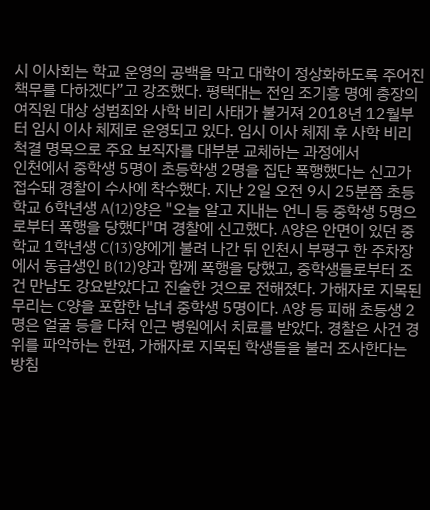시 이사회는 학교 운영의 공백을 막고 대학이 정상화하도록 주어진 책무를 다하겠다”고 강조했다. 평택대는 전임 조기흥 명예 총장의 여직원 대상 성범죄와 사학 비리 사태가 불거져 2018년 12월부터 임시 이사 체제로 운영되고 있다. 임시 이사 체제 후 사학 비리 척결 명목으로 주요 보직자를 대부분 교체하는 과정에서
인천에서 중학생 5명이 초등학생 2명을 집단 폭행했다는 신고가 접수돼 경찰이 수사에 착수했다. 지난 2일 오전 9시 25분쯤 초등학교 6학년생 A(12)양은 "오늘 알고 지내는 언니 등 중학생 5명으로부터 폭행을 당했다"며 경찰에 신고했다. A양은 안면이 있던 중학교 1학년생 C(13)양에게 불려 나간 뒤 인천시 부평구 한 주차장에서 동급생인 B(12)양과 함께 폭행을 당했고, 중학생들로부터 조건 만남도 강요받았다고 진술한 것으로 전해졌다. 가해자로 지목된 무리는 C양을 포함한 남녀 중학생 5명이다. A양 등 피해 초등생 2명은 얼굴 등을 다쳐 인근 병원에서 치료를 받았다. 경찰은 사건 경위를 파악하는 한편, 가해자로 지목된 학생들을 불러 조사한다는 방침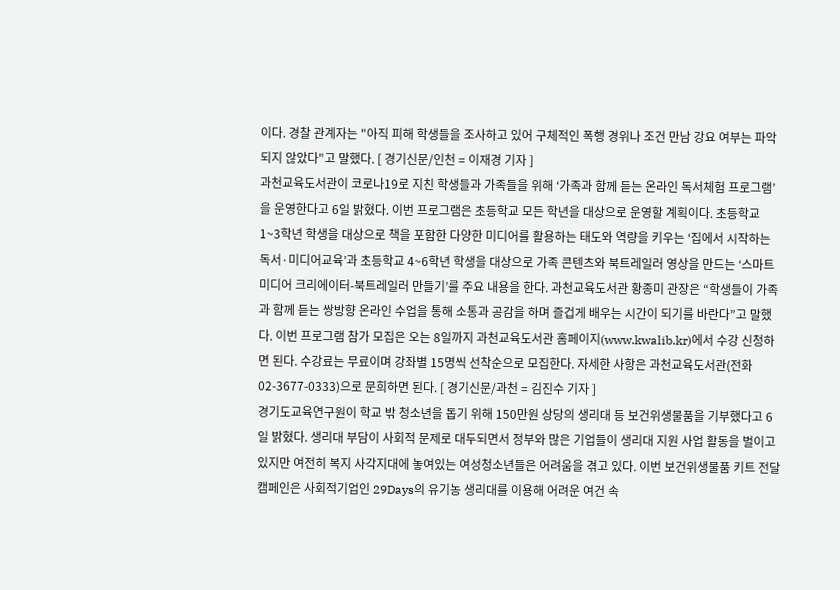이다. 경찰 관계자는 "아직 피해 학생들을 조사하고 있어 구체적인 폭행 경위나 조건 만남 강요 여부는 파악되지 않았다"고 말했다. [ 경기신문/인천 = 이재경 기자 ]
과천교육도서관이 코로나19로 지친 학생들과 가족들을 위해 ‘가족과 함께 듣는 온라인 독서체험 프로그램’을 운영한다고 6일 밝혔다. 이번 프로그램은 초등학교 모든 학년을 대상으로 운영할 계획이다. 초등학교 1~3학년 학생을 대상으로 책을 포함한 다양한 미디어를 활용하는 태도와 역량을 키우는 ‘집에서 시작하는 독서·미디어교육’과 초등학교 4~6학년 학생을 대상으로 가족 콘텐츠와 북트레일러 영상을 만드는 ‘스마트 미디어 크리에이터-북트레일러 만들기’를 주요 내용을 한다. 과천교육도서관 황종미 관장은 “학생들이 가족과 함께 듣는 쌍방향 온라인 수업을 통해 소통과 공감을 하며 즐겁게 배우는 시간이 되기를 바란다”고 말했다. 이번 프로그램 참가 모집은 오는 8일까지 과천교육도서관 홈페이지(www.kwalib.kr)에서 수강 신청하면 된다. 수강료는 무료이며 강좌별 15명씩 선착순으로 모집한다. 자세한 사항은 과천교육도서관(전화 02-3677-0333)으로 문희하면 된다. [ 경기신문/과천 = 김진수 기자 ]
경기도교육연구원이 학교 밖 청소년을 돕기 위해 150만원 상당의 생리대 등 보건위생물품을 기부했다고 6일 밝혔다. 생리대 부담이 사회적 문제로 대두되면서 정부와 많은 기업들이 생리대 지원 사업 활동을 벌이고 있지만 여전히 복지 사각지대에 놓여있는 여성청소년들은 어려움을 겪고 있다. 이번 보건위생물품 키트 전달 캠페인은 사회적기업인 29Days의 유기농 생리대를 이용해 어려운 여건 속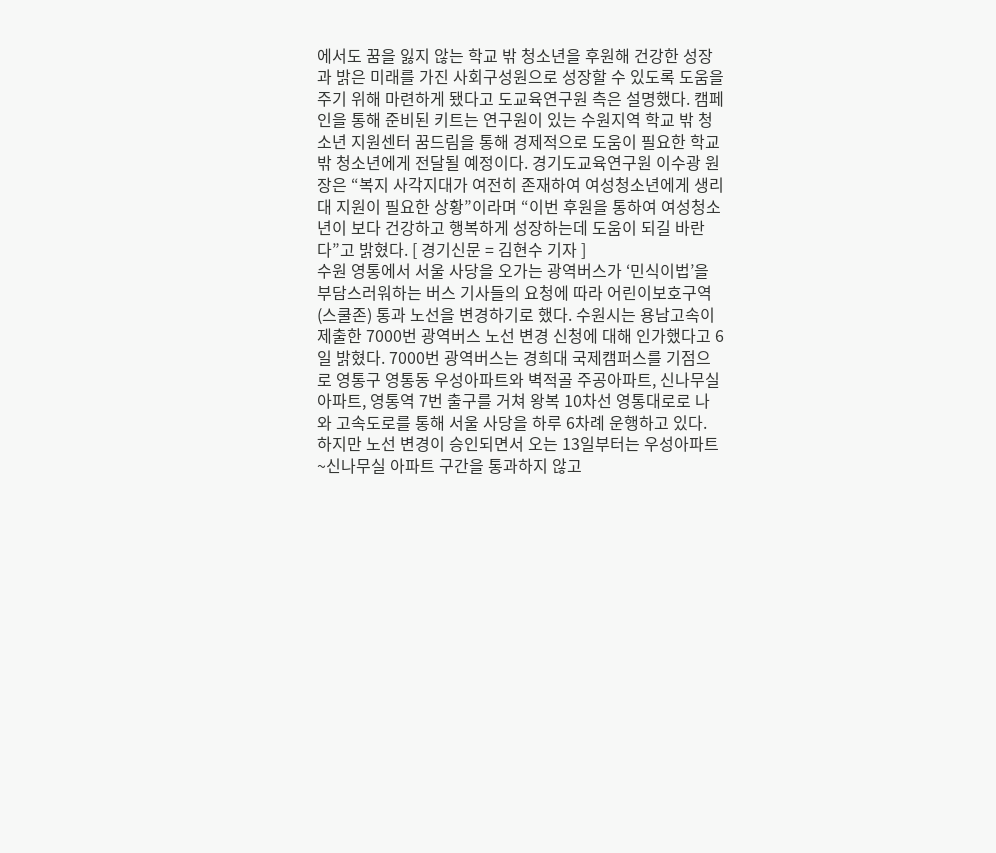에서도 꿈을 잃지 않는 학교 밖 청소년을 후원해 건강한 성장과 밝은 미래를 가진 사회구성원으로 성장할 수 있도록 도움을 주기 위해 마련하게 됐다고 도교육연구원 측은 설명했다. 캠페인을 통해 준비된 키트는 연구원이 있는 수원지역 학교 밖 청소년 지원센터 꿈드림을 통해 경제적으로 도움이 필요한 학교 밖 청소년에게 전달될 예정이다. 경기도교육연구원 이수광 원장은 “복지 사각지대가 여전히 존재하여 여성청소년에게 생리대 지원이 필요한 상황”이라며 “이번 후원을 통하여 여성청소년이 보다 건강하고 행복하게 성장하는데 도움이 되길 바란다”고 밝혔다. [ 경기신문 = 김현수 기자 ]
수원 영통에서 서울 사당을 오가는 광역버스가 ‘민식이법’을 부담스러워하는 버스 기사들의 요청에 따라 어린이보호구역(스쿨존) 통과 노선을 변경하기로 했다. 수원시는 용남고속이 제출한 7000번 광역버스 노선 변경 신청에 대해 인가했다고 6일 밝혔다. 7000번 광역버스는 경희대 국제캠퍼스를 기점으로 영통구 영통동 우성아파트와 벽적골 주공아파트, 신나무실 아파트, 영통역 7번 출구를 거쳐 왕복 10차선 영통대로로 나와 고속도로를 통해 서울 사당을 하루 6차례 운행하고 있다. 하지만 노선 변경이 승인되면서 오는 13일부터는 우성아파트~신나무실 아파트 구간을 통과하지 않고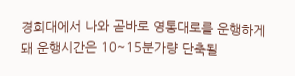경희대에서 나와 곧바로 영통대로를 운행하게 돼 운행시간은 10~15분가량 단축될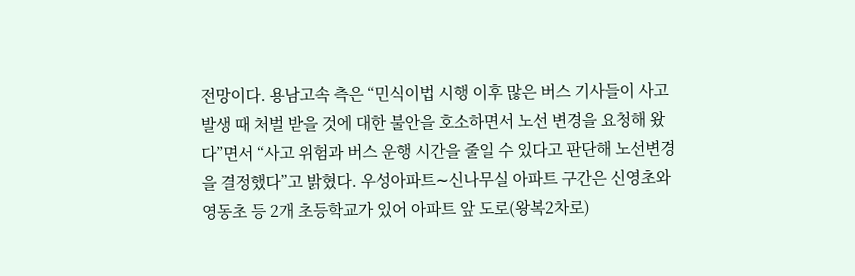전망이다. 용남고속 측은 “민식이법 시행 이후 많은 버스 기사들이 사고 발생 때 처벌 받을 것에 대한 불안을 호소하면서 노선 변경을 요청해 왔다”면서 “사고 위험과 버스 운행 시간을 줄일 수 있다고 판단해 노선변경을 결정했다”고 밝혔다. 우성아파트∼신나무실 아파트 구간은 신영초와 영동초 등 2개 초등학교가 있어 아파트 앞 도로(왕복2차로)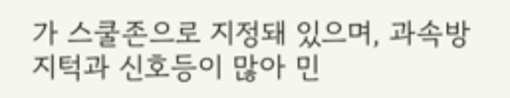가 스쿨존으로 지정돼 있으며, 과속방지턱과 신호등이 많아 민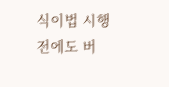식이법 시행 전에도 버